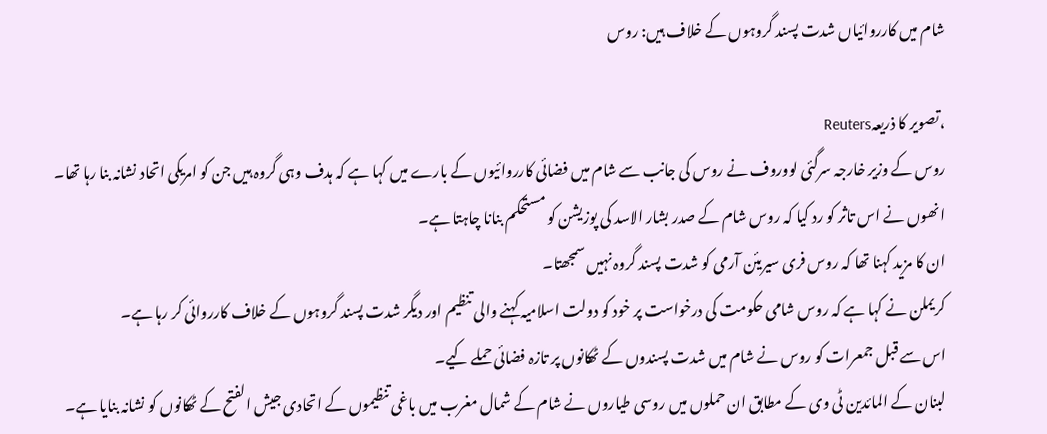شام میں کارروائیاں شدت پسند گروہوں کے خلاف ہیں: روس

،تصویر کا ذریعہReuters
روس کے وزیر خارجہ سرگئی لووروف نے روس کی جانب سے شام میں فضائی کارروائیوں کے بارے میں کہا ہے کہ ہدف وہی گروہ ہیں جن کو امریکی اتحاد نشانہ بنا رہا تھا۔
انھوں نے اس تاثر کو رد کیا کہ روس شام کے صدر بشار الاسد کی پوزیشن کو مستحکم بنانا چاہتا ہے۔
ان کا مزید کہنا تھا کہ روس فری سیریئن آرمی کو شدت پسند گروہ نہیں سمجھتا۔
کریملن نے کہا ہے کہ روس شامی حکومت کی درخواست پر خود کو دولت اسلامیہ کہنے والی تنظیم اور دیگر شدت پسند گروہوں کے خلاف کارروائی کر رہا ہے۔
اس سے قبل جمعرات کو روس نے شام میں شدت پسندوں کے ٹھکانوں پر تازہ فضائی حملے کیے۔
لبنان کے المائدین ٹی وی کے مطابق ان حملوں میں روسی طیاروں نے شام کے شمال مغرب میں باغی تنظیموں کے اتحادی جیش الفتح کے ٹھکانوں کو نشانہ بنایا ہے۔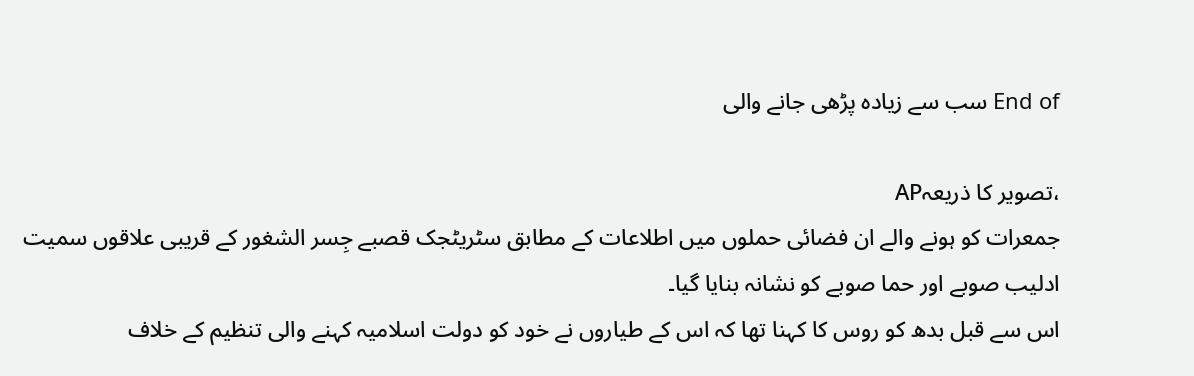End of سب سے زیادہ پڑھی جانے والی

،تصویر کا ذریعہAP
جمعرات کو ہونے والے ان فضائی حملوں میں اطلاعات کے مطابق سٹریٹجک قصبے جِسر الشغور کے قریبی علاقوں سمیت ادلیب صوبے اور حما صوبے کو نشانہ بنایا گیا۔
اس سے قبل بدھ کو روس کا کہنا تھا کہ اس کے طیاروں نے خود کو دولت اسلامیہ کہنے والی تنظیم کے خلاف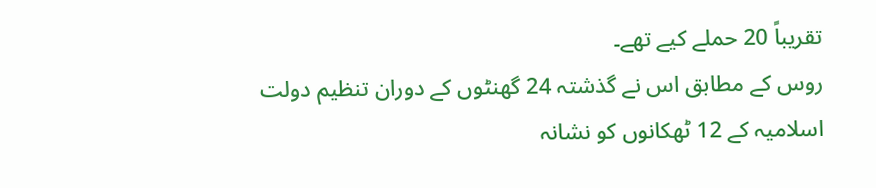تقریباً 20 حملے کیے تھے۔
روس کے مطابق اس نے گذشتہ 24 گھنٹوں کے دوران تنظیم دولت اسلامیہ کے 12 ٹھکانوں کو نشانہ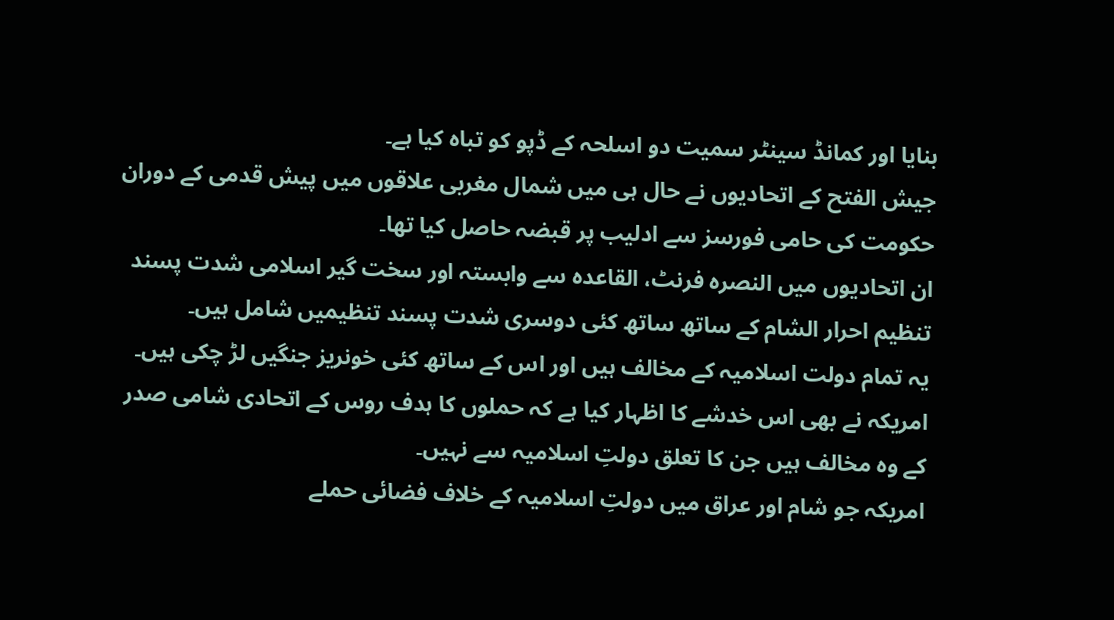بنایا اور کمانڈ سینٹر سمیت دو اسلحہ کے ڈپو کو تباہ کیا ہے۔
جیش الفتح کے اتحادیوں نے حال ہی میں شمال مغربی علاقوں میں پیش قدمی کے دوران حکومت کی حامی فورسز سے ادلیب پر قبضہ حاصل کیا تھا۔
ان اتحادیوں میں النصرہ فرنٹ، القاعدہ سے وابستہ اور سخت گیر اسلامی شدت پسند تنظیم احرار الشام کے ساتھ ساتھ کئی دوسری شدت پسند تنظیمیں شامل ہیں۔
یہ تمام دولت اسلامیہ کے مخالف ہیں اور اس کے ساتھ کئی خونریز جنگیں لڑ چکی ہیں۔
امریکہ نے بھی اس خدشے کا اظہار کیا ہے کہ حملوں کا ہدف روس کے اتحادی شامی صدر کے وہ مخالف ہیں جن کا تعلق دولتِ اسلامیہ سے نہیں۔
امریکہ جو شام اور عراق میں دولتِ اسلامیہ کے خلاف فضائی حملے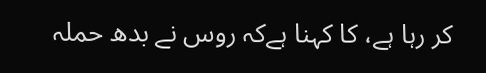کر رہا ہے، کا کہنا ہےکہ روس نے بدھ حملہ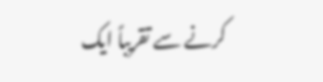کرنے سے تقریباً ایک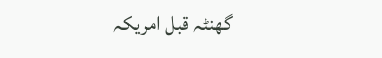گھنٹہ قبل امریکہ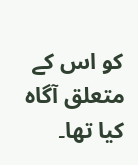کو اس کے متعلق آگاہ کیا تھا۔